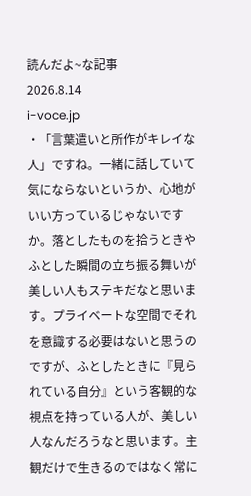読んだよ~な記事
2026.8.14
i-voce.jp
・「言葉遣いと所作がキレイな人」ですね。一緒に話していて気にならないというか、心地がいい方っているじゃないですか。落としたものを拾うときやふとした瞬間の立ち振る舞いが美しい人もステキだなと思います。プライベートな空間でそれを意識する必要はないと思うのですが、ふとしたときに『見られている自分』という客観的な視点を持っている人が、美しい人なんだろうなと思います。主観だけで生きるのではなく常に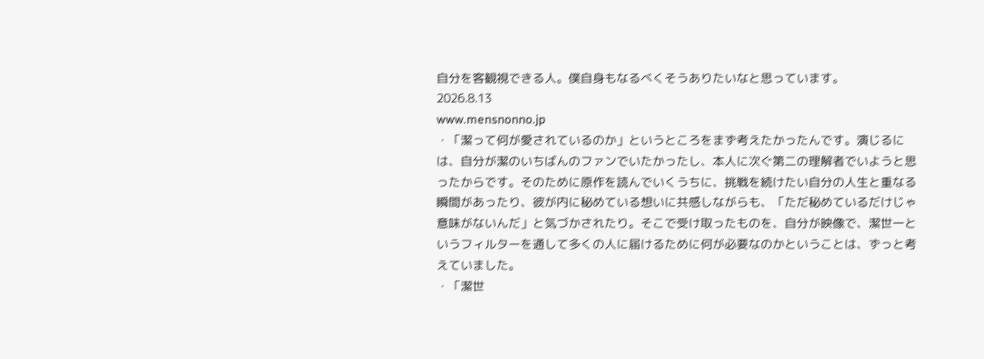自分を客観視できる人。僕自身もなるべくそうありたいなと思っています。
2026.8.13
www.mensnonno.jp
・「潔って何が愛されているのか」というところをまず考えたかったんです。演じるには、自分が潔のいちばんのファンでいたかったし、本人に次ぐ第二の理解者でいようと思ったからです。そのために原作を読んでいくうちに、挑戦を続けたい自分の人生と重なる瞬間があったり、彼が内に秘めている想いに共感しながらも、「ただ秘めているだけじゃ意味がないんだ」と気づかされたり。そこで受け取ったものを、自分が映像で、潔世一というフィルターを通して多くの人に届けるために何が必要なのかということは、ずっと考えていました。
・「潔世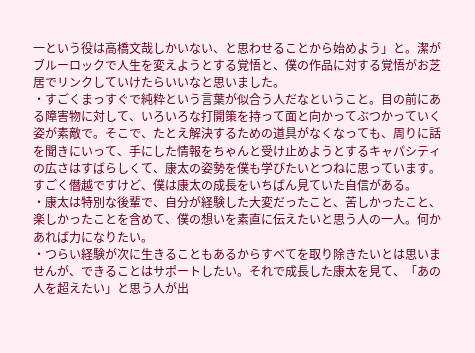一という役は高橋文哉しかいない、と思わせることから始めよう」と。潔がブルーロックで人生を変えようとする覚悟と、僕の作品に対する覚悟がお芝居でリンクしていけたらいいなと思いました。
・すごくまっすぐで純粋という言葉が似合う人だなということ。目の前にある障害物に対して、いろいろな打開策を持って面と向かってぶつかっていく姿が素敵で。そこで、たとえ解決するための道具がなくなっても、周りに話を聞きにいって、手にした情報をちゃんと受け止めようとするキャパシティの広さはすばらしくて、康太の姿勢を僕も学びたいとつねに思っています。すごく僭越ですけど、僕は康太の成長をいちばん見ていた自信がある。
・康太は特別な後輩で、自分が経験した大変だったこと、苦しかったこと、楽しかったことを含めて、僕の想いを素直に伝えたいと思う人の一人。何かあれば力になりたい。
・つらい経験が次に生きることもあるからすべてを取り除きたいとは思いませんが、できることはサポートしたい。それで成長した康太を見て、「あの人を超えたい」と思う人が出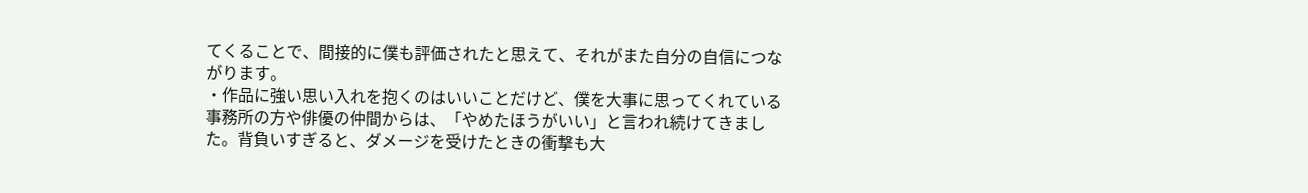てくることで、間接的に僕も評価されたと思えて、それがまた自分の自信につながります。
・作品に強い思い入れを抱くのはいいことだけど、僕を大事に思ってくれている事務所の方や俳優の仲間からは、「やめたほうがいい」と言われ続けてきました。背負いすぎると、ダメージを受けたときの衝撃も大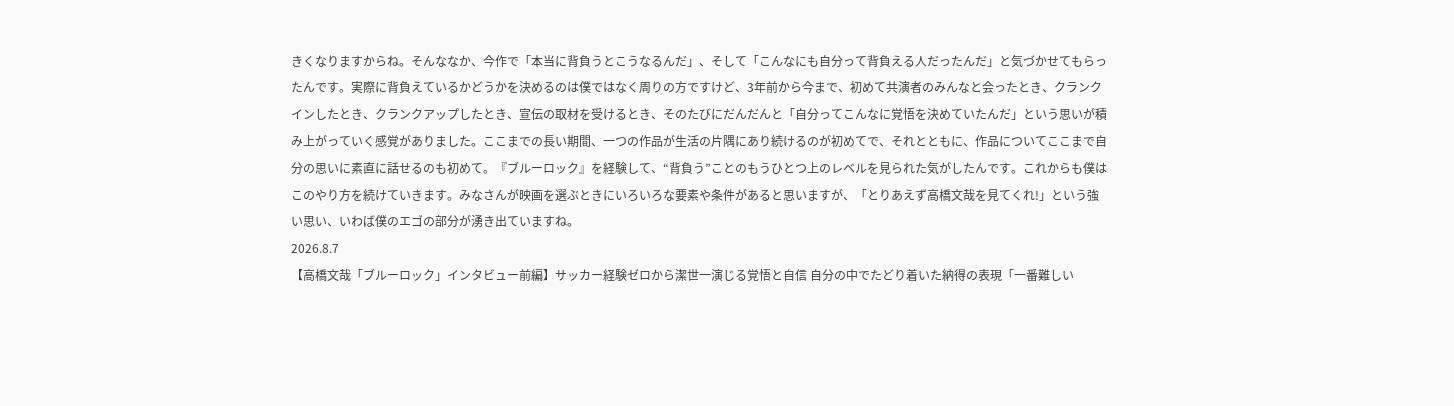きくなりますからね。そんななか、今作で「本当に背負うとこうなるんだ」、そして「こんなにも自分って背負える人だったんだ」と気づかせてもらったんです。実際に背負えているかどうかを決めるのは僕ではなく周りの方ですけど、3年前から今まで、初めて共演者のみんなと会ったとき、クランクインしたとき、クランクアップしたとき、宣伝の取材を受けるとき、そのたびにだんだんと「自分ってこんなに覚悟を決めていたんだ」という思いが積み上がっていく感覚がありました。ここまでの長い期間、一つの作品が生活の片隅にあり続けるのが初めてで、それとともに、作品についてここまで自分の思いに素直に話せるのも初めて。『ブルーロック』を経験して、“背負う”ことのもうひとつ上のレベルを見られた気がしたんです。これからも僕はこのやり方を続けていきます。みなさんが映画を選ぶときにいろいろな要素や条件があると思いますが、「とりあえず高橋文哉を見てくれ!」という強い思い、いわば僕のエゴの部分が湧き出ていますね。
2026.8.7
【高橋文哉「ブルーロック」インタビュー前編】サッカー経験ゼロから潔世一演じる覚悟と自信 自分の中でたどり着いた納得の表現「一番難しい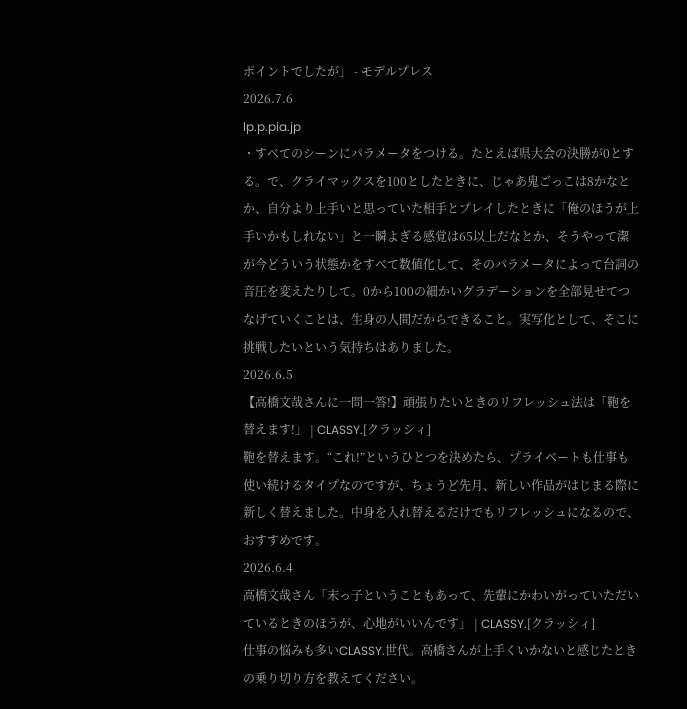ポイントでしたが」 - モデルプレス
2026.7.6
lp.p.pia.jp
・すべてのシーンにパラメータをつける。たとえば県大会の決勝が0とする。で、クライマックスを100としたときに、じゃあ鬼ごっこは8かなとか、自分より上手いと思っていた相手とプレイしたときに「俺のほうが上手いかもしれない」と一瞬よぎる感覚は65以上だなとか、そうやって潔が今どういう状態かをすべて数値化して、そのパラメータによって台詞の音圧を変えたりして。0から100の細かいグラデーションを全部見せてつなげていくことは、生身の人間だからできること。実写化として、そこに挑戦したいという気持ちはありました。
2026.6.5
【高橋文哉さんに一問一答!】頑張りたいときのリフレッシュ法は「鞄を替えます!」 | CLASSY.[クラッシィ]
鞄を替えます。“これ!”というひとつを決めたら、プライベートも仕事も使い続けるタイプなのですが、ちょうど先月、新しい作品がはじまる際に新しく替えました。中身を入れ替えるだけでもリフレッシュになるので、おすすめです。
2026.6.4
高橋文哉さん「末っ子ということもあって、先輩にかわいがっていただいているときのほうが、心地がいいんです」 | CLASSY.[クラッシィ]
仕事の悩みも多いCLASSY.世代。高橋さんが上手くいかないと感じたときの乗り切り方を教えてください。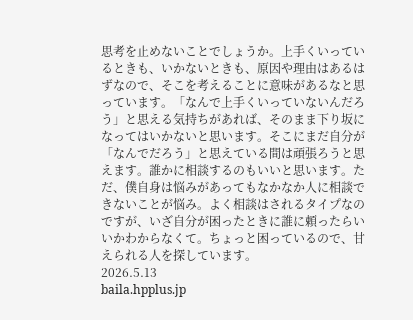思考を止めないことでしょうか。上手くいっているときも、いかないときも、原因や理由はあるはずなので、そこを考えることに意味があるなと思っています。「なんで上手くいっていないんだろう」と思える気持ちがあれば、そのまま下り坂になってはいかないと思います。そこにまだ自分が「なんでだろう」と思えている間は頑張ろうと思えます。誰かに相談するのもいいと思います。ただ、僕自身は悩みがあってもなかなか人に相談できないことが悩み。よく相談はされるタイプなのですが、いざ自分が困ったときに誰に頼ったらいいかわからなくて。ちょっと困っているので、甘えられる人を探しています。
2026.5.13
baila.hpplus.jp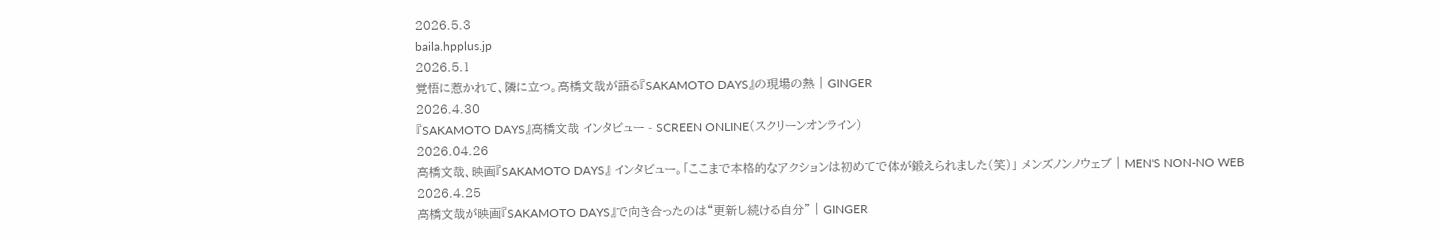2026.5.3
baila.hpplus.jp
2026.5.1
覚悟に惹かれて、隣に立つ。高橋文哉が語る『SAKAMOTO DAYS』の現場の熱 | GINGER
2026.4.30
『SAKAMOTO DAYS』高橋文哉 インタビュー - SCREEN ONLINE(スクリーンオンライン)
2026.04.26
高橋文哉、映画『SAKAMOTO DAYS』 インタビュー。「ここまで本格的なアクションは初めてで体が鍛えられました(笑)」 メンズノンノウェブ | MEN'S NON-NO WEB
2026.4.25
高橋文哉が映画『SAKAMOTO DAYS』で向き合ったのは“更新し続ける自分” | GINGER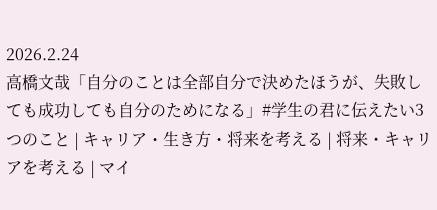2026.2.24
高橋文哉「自分のことは全部自分で決めたほうが、失敗しても成功しても自分のためになる」#学生の君に伝えたい3つのこと | キャリア・生き方・将来を考える | 将来・キャリアを考える | マイ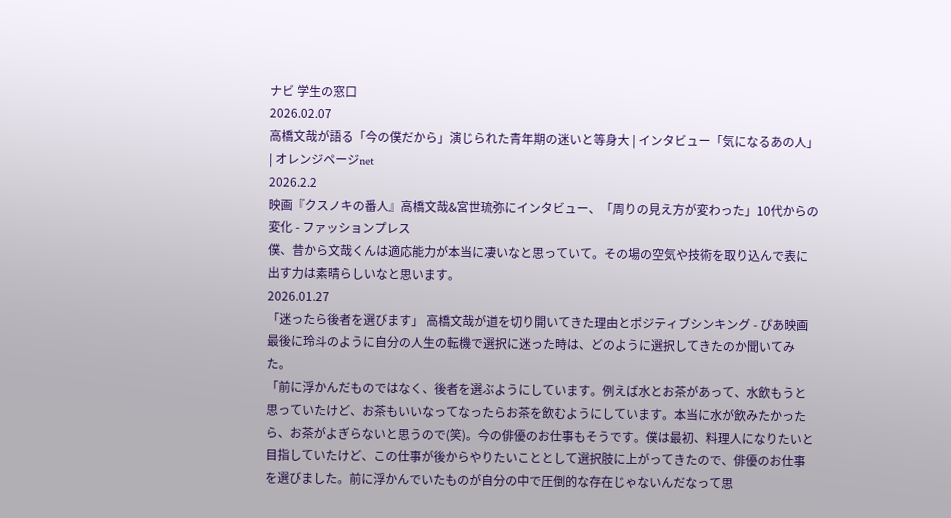ナビ 学生の窓口
2026.02.07
高橋文哉が語る「今の僕だから」演じられた青年期の迷いと等身大 | インタビュー「気になるあの人」 | オレンジページnet
2026.2.2
映画『クスノキの番人』高橋文哉&宮世琉弥にインタビュー、「周りの見え方が変わった」10代からの変化 - ファッションプレス
僕、昔から文哉くんは適応能力が本当に凄いなと思っていて。その場の空気や技術を取り込んで表に出す力は素晴らしいなと思います。
2026.01.27
「迷ったら後者を選びます」 高橋文哉が道を切り開いてきた理由とポジティブシンキング - ぴあ映画
最後に玲斗のように自分の人生の転機で選択に迷った時は、どのように選択してきたのか聞いてみた。
「前に浮かんだものではなく、後者を選ぶようにしています。例えば水とお茶があって、水飲もうと思っていたけど、お茶もいいなってなったらお茶を飲むようにしています。本当に水が飲みたかったら、お茶がよぎらないと思うので(笑)。今の俳優のお仕事もそうです。僕は最初、料理人になりたいと目指していたけど、この仕事が後からやりたいこととして選択肢に上がってきたので、俳優のお仕事を選びました。前に浮かんでいたものが自分の中で圧倒的な存在じゃないんだなって思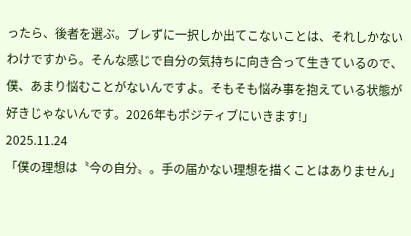ったら、後者を選ぶ。ブレずに一択しか出てこないことは、それしかないわけですから。そんな感じで自分の気持ちに向き合って生きているので、僕、あまり悩むことがないんですよ。そもそも悩み事を抱えている状態が好きじゃないんです。2026年もポジティブにいきます!」
2025.11.24
「僕の理想は〝今の自分〟。手の届かない理想を描くことはありません」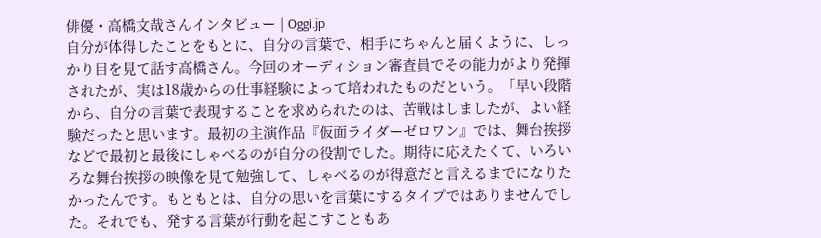俳優・高橋文哉さんインタビュー | Oggi.jp
自分が体得したことをもとに、自分の言葉で、相手にちゃんと届くように、しっかり目を見て話す高橋さん。今回のオーディション審査員でその能力がより発揮されたが、実は18歳からの仕事経験によって培われたものだという。「早い段階から、自分の言葉で表現することを求められたのは、苦戦はしましたが、よい経験だったと思います。最初の主演作品『仮面ライダーゼロワン』では、舞台挨拶などで最初と最後にしゃべるのが自分の役割でした。期待に応えたくて、いろいろな舞台挨拶の映像を見て勉強して、しゃべるのが得意だと言えるまでになりたかったんです。もともとは、自分の思いを言葉にするタイプではありませんでした。それでも、発する言葉が行動を起こすこともあ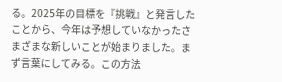る。2025年の目標を『挑戦』と発言したことから、今年は予想していなかったさまざまな新しいことが始まりました。まず言葉にしてみる。この方法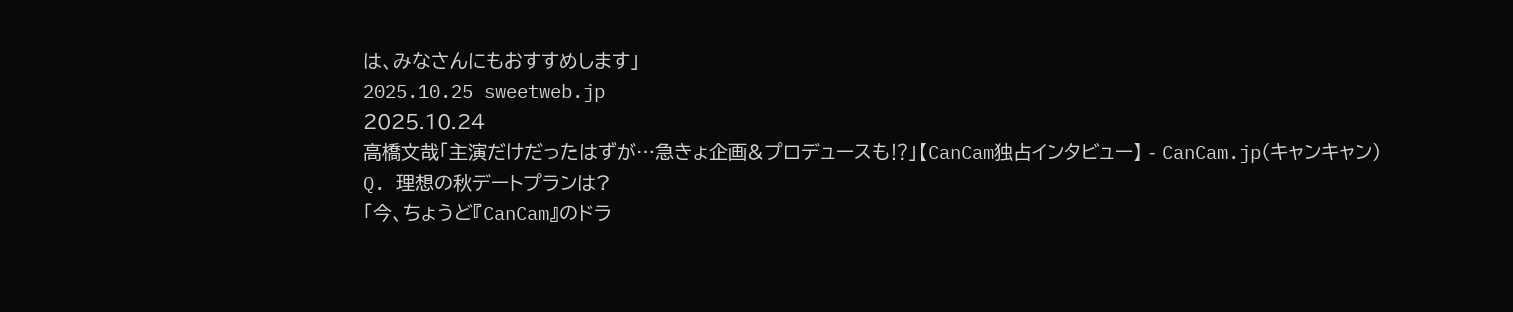は、みなさんにもおすすめします」
2025.10.25 sweetweb.jp
2025.10.24
高橋文哉「主演だけだったはずが…急きょ企画&プロデュースも⁉」【CanCam独占インタビュー】 - CanCam.jp(キャンキャン)
Q. 理想の秋デートプランは?
「今、ちょうど『CanCam』のドラ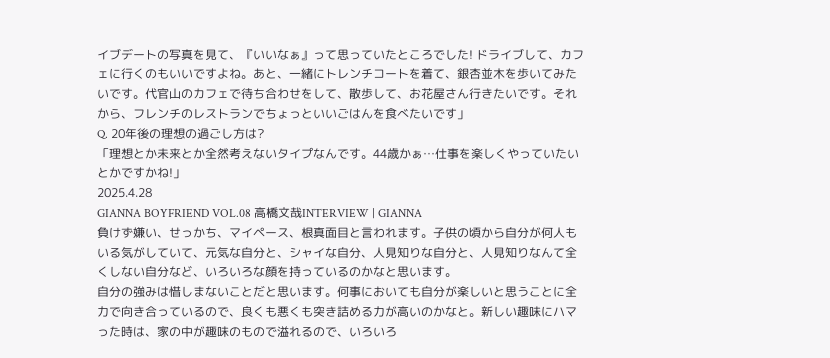イブデートの写真を見て、『いいなぁ』って思っていたところでした! ドライブして、カフェに行くのもいいですよね。あと、一緒にトレンチコートを着て、銀杏並木を歩いてみたいです。代官山のカフェで待ち合わせをして、散歩して、お花屋さん行きたいです。それから、フレンチのレストランでちょっといいごはんを食べたいです」
Q. 20年後の理想の過ごし方は?
「理想とか未来とか全然考えないタイプなんです。44歳かぁ…仕事を楽しくやっていたいとかですかね!」
2025.4.28
GIANNA BOYFRIEND VOL.08 高橋文哉INTERVIEW | GIANNA
負けず嫌い、せっかち、マイペース、根真面目と言われます。子供の頃から自分が何人もいる気がしていて、元気な自分と、シャイな自分、人見知りな自分と、人見知りなんて全くしない自分など、いろいろな顔を持っているのかなと思います。
自分の強みは惜しまないことだと思います。何事においても自分が楽しいと思うことに全力で向き合っているので、良くも悪くも突き詰める力が高いのかなと。新しい趣味にハマった時は、家の中が趣味のもので溢れるので、いろいろ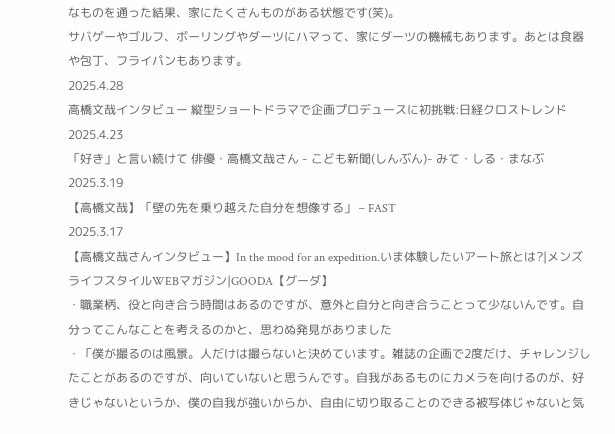なものを通った結果、家にたくさんものがある状態です(笑)。
サバゲーやゴルフ、ボーリングやダーツにハマって、家にダーツの機械もあります。あとは食器や包丁、フライパンもあります。
2025.4.28
高橋文哉インタビュー 縦型ショートドラマで企画プロデュースに初挑戦:日経クロストレンド
2025.4.23
「好き」と言い続けて 俳優・高橋文哉さん - こども新聞(しんぶん)- みて・しる・まなぶ
2025.3.19
【高橋文哉】「壁の先を乗り越えた自分を想像する」 – FAST
2025.3.17
【高橋文哉さんインタビュー】In the mood for an expedition.いま体験したいアート旅とは?|メンズライフスタイルWEBマガジン|GOODA【グーダ】
・職業柄、役と向き合う時間はあるのですが、意外と自分と向き合うことって少ないんです。自分ってこんなことを考えるのかと、思わぬ発見がありました
・「僕が撮るのは風景。人だけは撮らないと決めています。雑誌の企画で2度だけ、チャレンジしたことがあるのですが、向いていないと思うんです。自我があるものにカメラを向けるのが、好きじゃないというか、僕の自我が強いからか、自由に切り取ることのできる被写体じゃないと気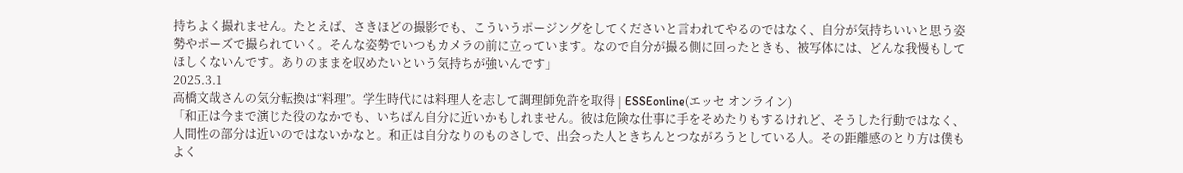持ちよく撮れません。たとえば、さきほどの撮影でも、こういうポージングをしてくださいと言われてやるのではなく、自分が気持ちいいと思う姿勢やポーズで撮られていく。そんな姿勢でいつもカメラの前に立っています。なので自分が撮る側に回ったときも、被写体には、どんな我慢もしてほしくないんです。ありのままを収めたいという気持ちが強いんです」
2025.3.1
高橋文哉さんの気分転換は“料理”。学生時代には料理人を志して調理師免許を取得 | ESSEonline(エッセ オンライン)
「和正は今まで演じた役のなかでも、いちばん自分に近いかもしれません。彼は危険な仕事に手をそめたりもするけれど、そうした行動ではなく、人間性の部分は近いのではないかなと。和正は自分なりのものさしで、出会った人ときちんとつながろうとしている人。その距離感のとり方は僕もよく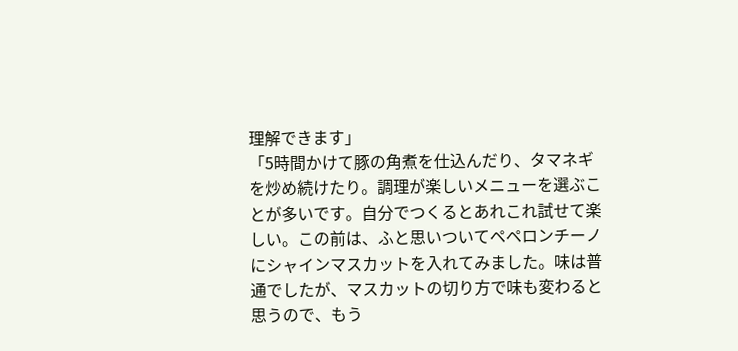理解できます」
「5時間かけて豚の角煮を仕込んだり、タマネギを炒め続けたり。調理が楽しいメニューを選ぶことが多いです。自分でつくるとあれこれ試せて楽しい。この前は、ふと思いついてペペロンチーノにシャインマスカットを入れてみました。味は普通でしたが、マスカットの切り方で味も変わると思うので、もう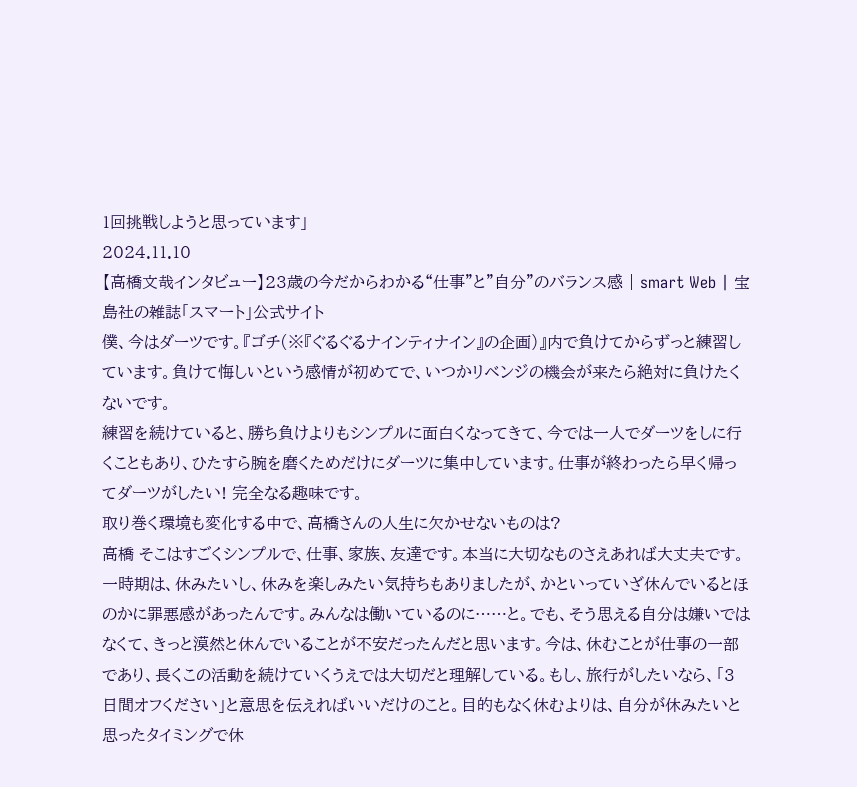1回挑戦しようと思っています」
2024.11.10
【高橋文哉インタビュー】23歳の今だからわかる“仕事”と”自分”のバランス感 | smart Web | 宝島社の雑誌「スマート」公式サイト
僕、今はダーツです。『ゴチ(※『ぐるぐるナインティナイン』の企画)』内で負けてからずっと練習しています。負けて悔しいという感情が初めてで、いつかリベンジの機会が来たら絶対に負けたくないです。
練習を続けていると、勝ち負けよりもシンプルに面白くなってきて、今では一人でダーツをしに行くこともあり、ひたすら腕を磨くためだけにダーツに集中しています。仕事が終わったら早く帰ってダーツがしたい! 完全なる趣味です。
取り巻く環境も変化する中で、高橋さんの人生に欠かせないものは?
高橋 そこはすごくシンプルで、仕事、家族、友達です。本当に大切なものさえあれば大丈夫です。一時期は、休みたいし、休みを楽しみたい気持ちもありましたが、かといっていざ休んでいるとほのかに罪悪感があったんです。みんなは働いているのに……と。でも、そう思える自分は嫌いではなくて、きっと漠然と休んでいることが不安だったんだと思います。今は、休むことが仕事の一部であり、長くこの活動を続けていくうえでは大切だと理解している。もし、旅行がしたいなら、「3日間オフください」と意思を伝えればいいだけのこと。目的もなく休むよりは、自分が休みたいと思ったタイミングで休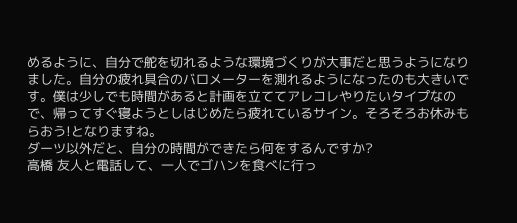めるように、自分で舵を切れるような環境づくりが大事だと思うようになりました。自分の疲れ具合のバロメーターを測れるようになったのも大きいです。僕は少しでも時間があると計画を立ててアレコレやりたいタイプなので、帰ってすぐ寝ようとしはじめたら疲れているサイン。そろそろお休みもらおう!となりますね。
ダーツ以外だと、自分の時間ができたら何をするんですか?
高橋 友人と電話して、一人でゴハンを食べに行っ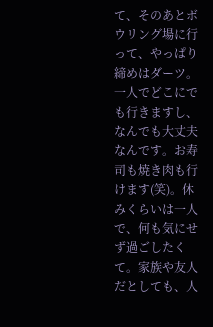て、そのあとボウリング場に行って、やっぱり締めはダーツ。一人でどこにでも行きますし、なんでも大丈夫なんです。お寿司も焼き肉も行けます(笑)。休みくらいは一人で、何も気にせず過ごしたくて。家族や友人だとしても、人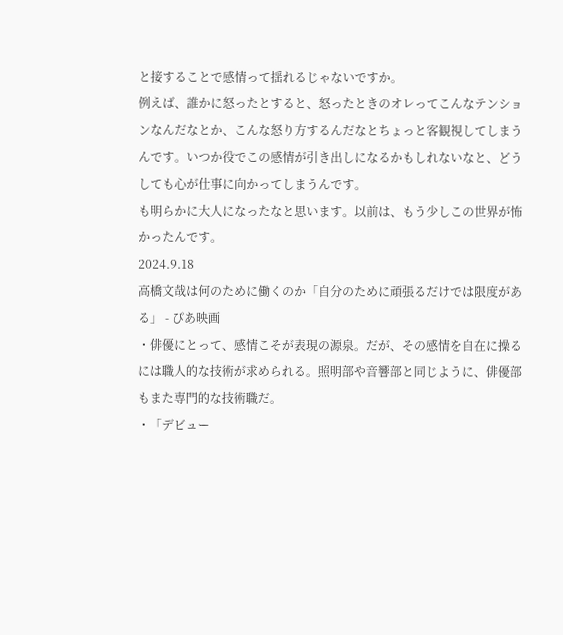と接することで感情って揺れるじゃないですか。
例えば、誰かに怒ったとすると、怒ったときのオレってこんなテンションなんだなとか、こんな怒り方するんだなとちょっと客観視してしまうんです。いつか役でこの感情が引き出しになるかもしれないなと、どうしても心が仕事に向かってしまうんです。
も明らかに大人になったなと思います。以前は、もう少しこの世界が怖かったんです。
2024.9.18
高橋文哉は何のために働くのか「自分のために頑張るだけでは限度がある」 - ぴあ映画
・俳優にとって、感情こそが表現の源泉。だが、その感情を自在に操るには職人的な技術が求められる。照明部や音響部と同じように、俳優部もまた専門的な技術職だ。
・「デビュー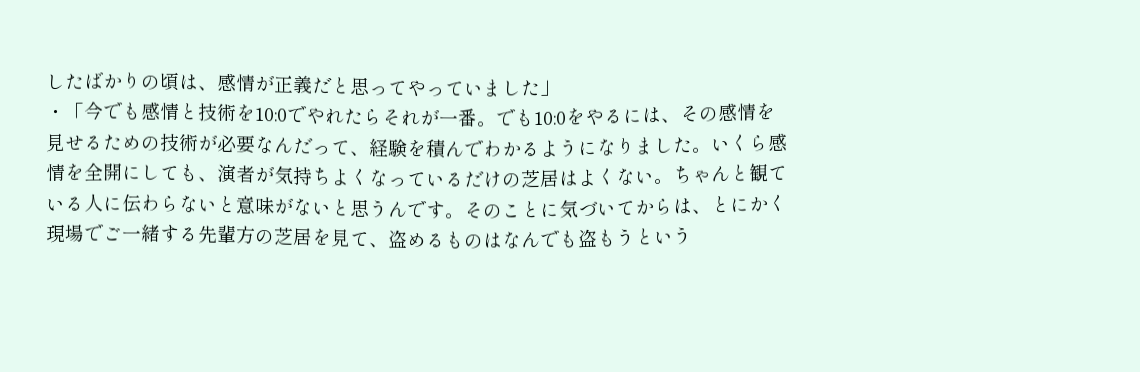したばかりの頃は、感情が正義だと思ってやっていました」
・「今でも感情と技術を10:0でやれたらそれが一番。でも10:0をやるには、その感情を見せるための技術が必要なんだって、経験を積んでわかるようになりました。いくら感情を全開にしても、演者が気持ちよくなっているだけの芝居はよくない。ちゃんと観ている人に伝わらないと意味がないと思うんです。そのことに気づいてからは、とにかく現場でご一緒する先輩方の芝居を見て、盗めるものはなんでも盗もうという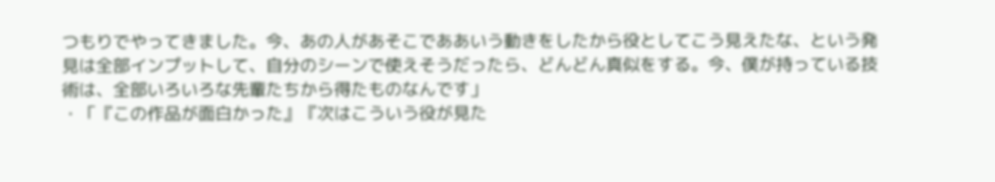つもりでやってきました。今、あの人があそこでああいう動きをしたから役としてこう見えたな、という発見は全部インプットして、自分のシーンで使えそうだったら、どんどん真似をする。今、僕が持っている技術は、全部いろいろな先輩たちから得たものなんです」
・「『この作品が面白かった』『次はこういう役が見た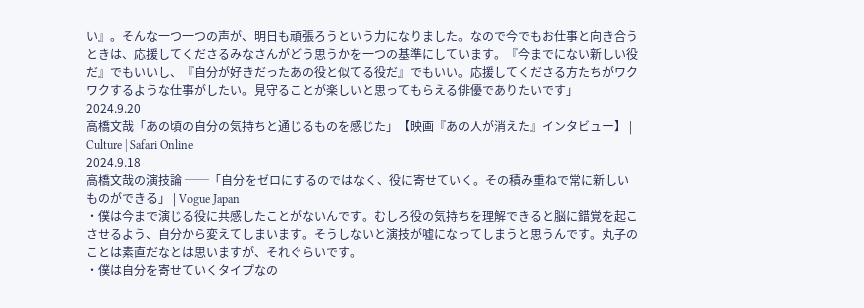い』。そんな一つ一つの声が、明日も頑張ろうという力になりました。なので今でもお仕事と向き合うときは、応援してくださるみなさんがどう思うかを一つの基準にしています。『今までにない新しい役だ』でもいいし、『自分が好きだったあの役と似てる役だ』でもいい。応援してくださる方たちがワクワクするような仕事がしたい。見守ることが楽しいと思ってもらえる俳優でありたいです」
2024.9.20
高橋文哉「あの頃の自分の気持ちと通じるものを感じた」【映画『あの人が消えた』インタビュー】 | Culture | Safari Online
2024.9.18
高橋文哉の演技論 ──「自分をゼロにするのではなく、役に寄せていく。その積み重ねで常に新しいものができる」 | Vogue Japan
・僕は今まで演じる役に共感したことがないんです。むしろ役の気持ちを理解できると脳に錯覚を起こさせるよう、自分から変えてしまいます。そうしないと演技が嘘になってしまうと思うんです。丸子のことは素直だなとは思いますが、それぐらいです。
・僕は自分を寄せていくタイプなの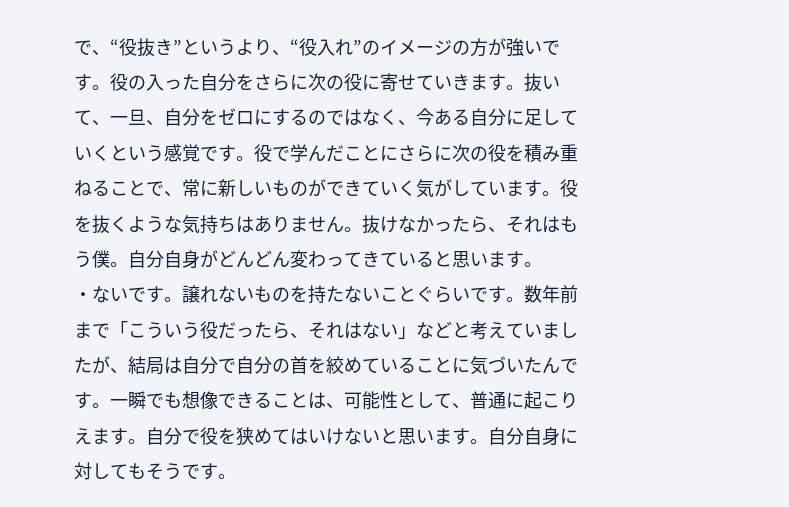で、“役抜き”というより、“役入れ”のイメージの方が強いです。役の入った自分をさらに次の役に寄せていきます。抜いて、一旦、自分をゼロにするのではなく、今ある自分に足していくという感覚です。役で学んだことにさらに次の役を積み重ねることで、常に新しいものができていく気がしています。役を抜くような気持ちはありません。抜けなかったら、それはもう僕。自分自身がどんどん変わってきていると思います。
・ないです。譲れないものを持たないことぐらいです。数年前まで「こういう役だったら、それはない」などと考えていましたが、結局は自分で自分の首を絞めていることに気づいたんです。一瞬でも想像できることは、可能性として、普通に起こりえます。自分で役を狭めてはいけないと思います。自分自身に対してもそうです。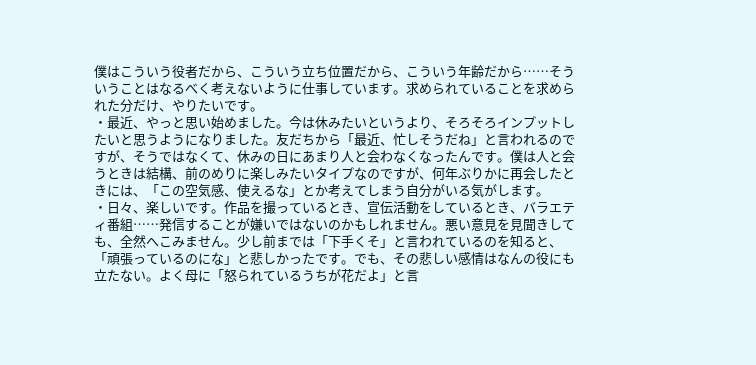僕はこういう役者だから、こういう立ち位置だから、こういう年齢だから……そういうことはなるべく考えないように仕事しています。求められていることを求められた分だけ、やりたいです。
・最近、やっと思い始めました。今は休みたいというより、そろそろインプットしたいと思うようになりました。友だちから「最近、忙しそうだね」と言われるのですが、そうではなくて、休みの日にあまり人と会わなくなったんです。僕は人と会うときは結構、前のめりに楽しみたいタイプなのですが、何年ぶりかに再会したときには、「この空気感、使えるな」とか考えてしまう自分がいる気がします。
・日々、楽しいです。作品を撮っているとき、宣伝活動をしているとき、バラエティ番組……発信することが嫌いではないのかもしれません。悪い意見を見聞きしても、全然へこみません。少し前までは「下手くそ」と言われているのを知ると、「頑張っているのにな」と悲しかったです。でも、その悲しい感情はなんの役にも立たない。よく母に「怒られているうちが花だよ」と言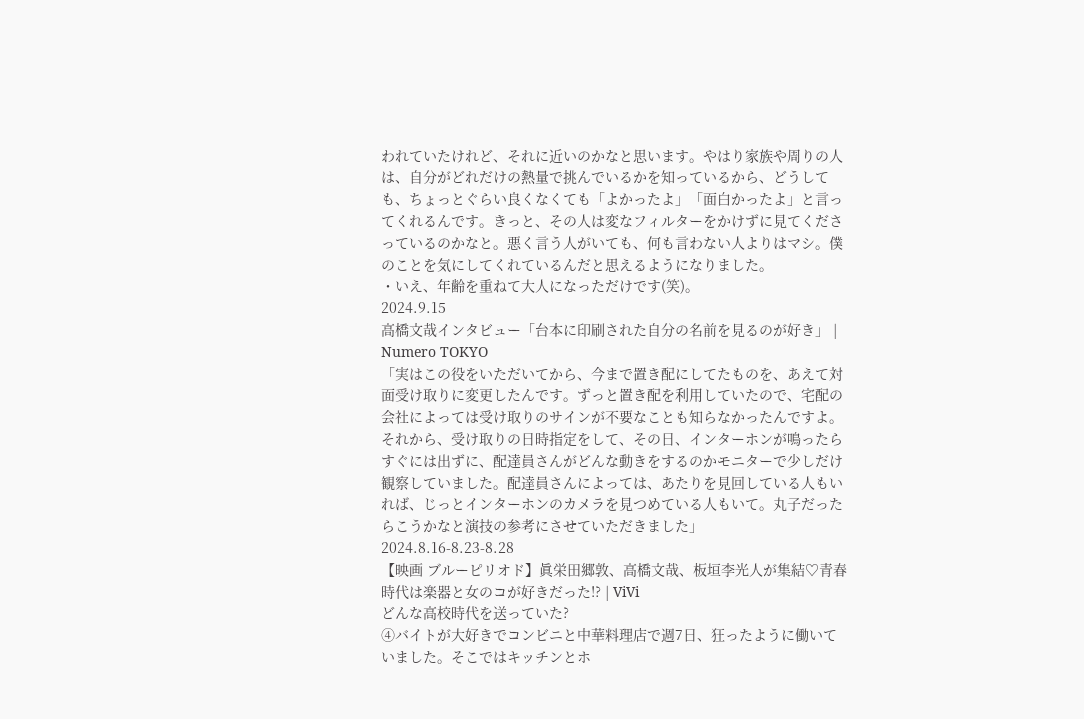われていたけれど、それに近いのかなと思います。やはり家族や周りの人は、自分がどれだけの熱量で挑んでいるかを知っているから、どうしても、ちょっとぐらい良くなくても「よかったよ」「面白かったよ」と言ってくれるんです。きっと、その人は変なフィルターをかけずに見てくださっているのかなと。悪く言う人がいても、何も言わない人よりはマシ。僕のことを気にしてくれているんだと思えるようになりました。
・いえ、年齢を重ねて大人になっただけです(笑)。
2024.9.15
高橋文哉インタビュー「台本に印刷された自分の名前を見るのが好き」 | Numero TOKYO
「実はこの役をいただいてから、今まで置き配にしてたものを、あえて対面受け取りに変更したんです。ずっと置き配を利用していたので、宅配の会社によっては受け取りのサインが不要なことも知らなかったんですよ。それから、受け取りの日時指定をして、その日、インターホンが鳴ったらすぐには出ずに、配達員さんがどんな動きをするのかモニターで少しだけ観察していました。配達員さんによっては、あたりを見回している人もいれば、じっとインターホンのカメラを見つめている人もいて。丸子だったらこうかなと演技の参考にさせていただきました」
2024.8.16-8.23-8.28
【映画 ブルーピリオド】眞栄田郷敦、高橋文哉、板垣李光人が集結♡青春時代は楽器と女のコが好きだった!? | ViVi
どんな高校時代を送っていた?
④バイトが大好きでコンビニと中華料理店で週7日、狂ったように働いていました。そこではキッチンとホ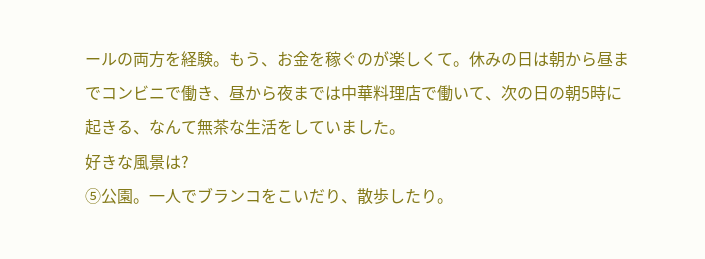ールの両方を経験。もう、お金を稼ぐのが楽しくて。休みの日は朝から昼までコンビニで働き、昼から夜までは中華料理店で働いて、次の日の朝5時に起きる、なんて無茶な生活をしていました。
好きな風景は?
⑤公園。一人でブランコをこいだり、散歩したり。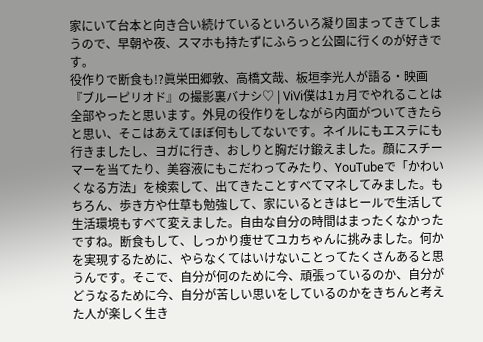家にいて台本と向き合い続けているといろいろ凝り固まってきてしまうので、早朝や夜、スマホも持たずにふらっと公園に行くのが好きです。
役作りで断食も!?眞栄田郷敦、高橋文哉、板垣李光人が語る・映画『ブルーピリオド』の撮影裏バナシ♡ | ViVi僕は1ヵ月でやれることは全部やったと思います。外見の役作りをしながら内面がついてきたらと思い、そこはあえてほぼ何もしてないです。ネイルにもエステにも行きましたし、ヨガに行き、おしりと胸だけ鍛えました。顔にスチーマーを当てたり、美容液にもこだわってみたり、YouTubeで「かわいくなる方法」を検索して、出てきたことすべてマネしてみました。もちろん、歩き方や仕草も勉強して、家にいるときはヒールで生活して生活環境もすべて変えました。自由な自分の時間はまったくなかったですね。断食もして、しっかり痩せてユカちゃんに挑みました。何かを実現するために、やらなくてはいけないことってたくさんあると思うんです。そこで、自分が何のために今、頑張っているのか、自分がどうなるために今、自分が苦しい思いをしているのかをきちんと考えた人が楽しく生き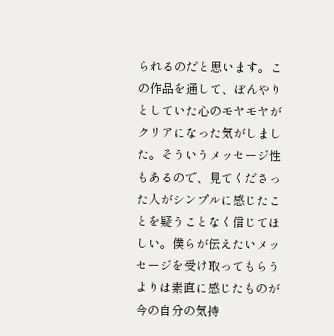られるのだと思います。この作品を通して、ぼんやりとしていた心のモヤモヤがクリアになった気がしました。そういうメッセージ性もあるので、見てくださった人がシンプルに感じたことを疑うことなく信じてほしい。僕らが伝えたいメッセージを受け取ってもらうよりは素直に感じたものが今の自分の気持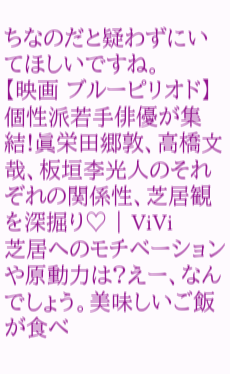ちなのだと疑わずにいてほしいですね。
【映画 ブルーピリオド】個性派若手俳優が集結!眞栄田郷敦、高橋文哉、板垣李光人のそれぞれの関係性、芝居観を深掘り♡ | ViVi
芝居へのモチベーションや原動力は?えー、なんでしょう。美味しいご飯が食べ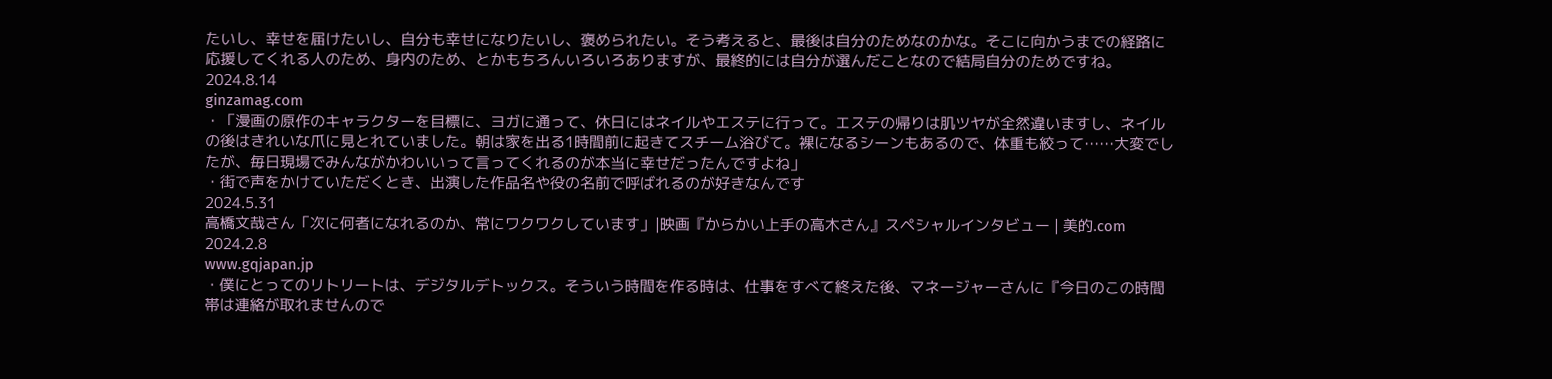たいし、幸せを届けたいし、自分も幸せになりたいし、褒められたい。そう考えると、最後は自分のためなのかな。そこに向かうまでの経路に応援してくれる人のため、身内のため、とかもちろんいろいろありますが、最終的には自分が選んだことなので結局自分のためですね。
2024.8.14
ginzamag.com
・「漫画の原作のキャラクターを目標に、ヨガに通って、休日にはネイルやエステに行って。エステの帰りは肌ツヤが全然違いますし、ネイルの後はきれいな爪に見とれていました。朝は家を出る1時間前に起きてスチーム浴びて。裸になるシーンもあるので、体重も絞って……大変でしたが、毎日現場でみんながかわいいって言ってくれるのが本当に幸せだったんですよね」
・街で声をかけていただくとき、出演した作品名や役の名前で呼ばれるのが好きなんです
2024.5.31
高橋文哉さん「次に何者になれるのか、常にワクワクしています」|映画『からかい上手の高木さん』スペシャルインタビュー | 美的.com
2024.2.8
www.gqjapan.jp
・僕にとってのリトリートは、デジタルデトックス。そういう時間を作る時は、仕事をすべて終えた後、マネージャーさんに『今日のこの時間帯は連絡が取れませんので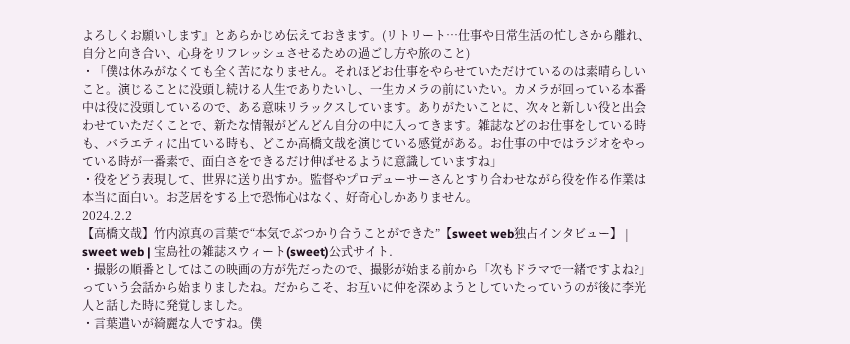よろしくお願いします』とあらかじめ伝えておきます。(リトリート…仕事や日常生活の忙しさから離れ、自分と向き合い、心身をリフレッシュさせるための過ごし方や旅のこと)
・「僕は休みがなくても全く苦になりません。それほどお仕事をやらせていただけているのは素晴らしいこと。演じることに没頭し続ける人生でありたいし、一生カメラの前にいたい。カメラが回っている本番中は役に没頭しているので、ある意味リラックスしています。ありがたいことに、次々と新しい役と出会わせていただくことで、新たな情報がどんどん自分の中に入ってきます。雑誌などのお仕事をしている時も、バラエティに出ている時も、どこか高橋文哉を演じている感覚がある。お仕事の中ではラジオをやっている時が一番素で、面白さをできるだけ伸ばせるように意識していますね」
・役をどう表現して、世界に送り出すか。監督やプロデューサーさんとすり合わせながら役を作る作業は本当に面白い。お芝居をする上で恐怖心はなく、好奇心しかありません。
2024.2.2
【高橋文哉】竹内涼真の言葉で“本気でぶつかり合うことができた”【sweet web独占インタビュー】 | sweet web | 宝島社の雑誌スウィート(sweet)公式サイト.
・撮影の順番としてはこの映画の方が先だったので、撮影が始まる前から「次もドラマで一緒ですよね?」っていう会話から始まりましたね。だからこそ、お互いに仲を深めようとしていたっていうのが後に李光人と話した時に発覚しました。
・言葉遣いが綺麗な人ですね。僕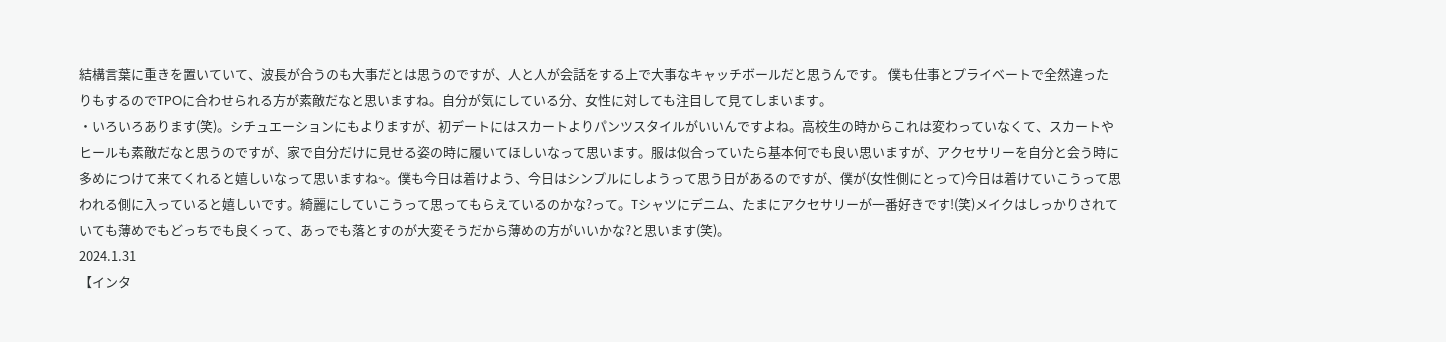結構言葉に重きを置いていて、波長が合うのも大事だとは思うのですが、人と人が会話をする上で大事なキャッチボールだと思うんです。 僕も仕事とプライベートで全然違ったりもするのでTPOに合わせられる方が素敵だなと思いますね。自分が気にしている分、女性に対しても注目して見てしまいます。
・いろいろあります(笑)。シチュエーションにもよりますが、初デートにはスカートよりパンツスタイルがいいんですよね。高校生の時からこれは変わっていなくて、スカートやヒールも素敵だなと思うのですが、家で自分だけに見せる姿の時に履いてほしいなって思います。服は似合っていたら基本何でも良い思いますが、アクセサリーを自分と会う時に多めにつけて来てくれると嬉しいなって思いますね~。僕も今日は着けよう、今日はシンプルにしようって思う日があるのですが、僕が(女性側にとって)今日は着けていこうって思われる側に入っていると嬉しいです。綺麗にしていこうって思ってもらえているのかな?って。Tシャツにデニム、たまにアクセサリーが一番好きです!(笑)メイクはしっかりされていても薄めでもどっちでも良くって、あっでも落とすのが大変そうだから薄めの方がいいかな?と思います(笑)。
2024.1.31
【インタ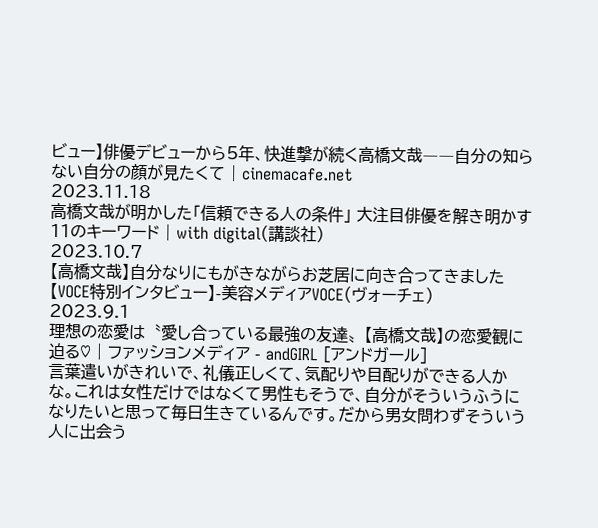ビュー】俳優デビューから5年、快進撃が続く高橋文哉――自分の知らない自分の顔が見たくて | cinemacafe.net
2023.11.18
高橋文哉が明かした「信頼できる人の条件」 大注目俳優を解き明かす11のキーワード | with digital(講談社)
2023.10.7
【高橋文哉】自分なりにもがきながらお芝居に向き合ってきました【VOCE特別インタビュー】-美容メディアVOCE(ヴォーチェ)
2023.9.1
理想の恋愛は〝愛し合っている最強の友達〟【高橋文哉】の恋愛観に迫る♡ | ファッションメディア - andGIRL [アンドガール]
言葉遣いがきれいで、礼儀正しくて、気配りや目配りができる人かな。これは女性だけではなくて男性もそうで、自分がそういうふうになりたいと思って毎日生きているんです。だから男女問わずそういう人に出会う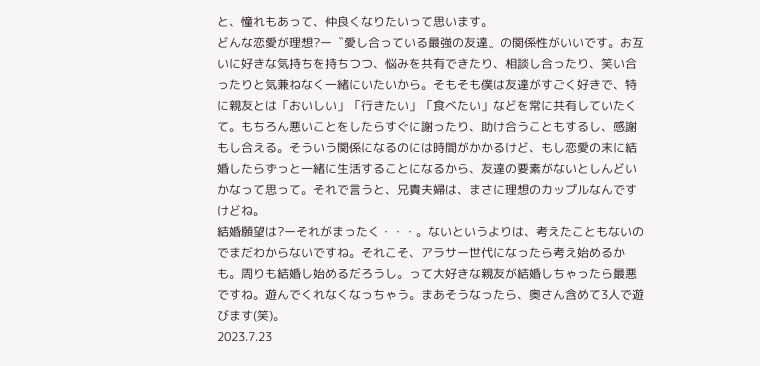と、憧れもあって、仲良くなりたいって思います。
どんな恋愛が理想?ー〝愛し合っている最強の友達〟の関係性がいいです。お互いに好きな気持ちを持ちつつ、悩みを共有できたり、相談し合ったり、笑い合ったりと気兼ねなく一緒にいたいから。そもそも僕は友達がすごく好きで、特に親友とは「おいしい」「行きたい」「食べたい」などを常に共有していたくて。もちろん悪いことをしたらすぐに謝ったり、助け合うこともするし、感謝もし合える。そういう関係になるのには時間がかかるけど、もし恋愛の末に結婚したらずっと一緒に生活することになるから、友達の要素がないとしんどいかなって思って。それで言うと、兄貴夫婦は、まさに理想のカップルなんですけどね。
結婚願望は?ーそれがまったく・・・。ないというよりは、考えたこともないのでまだわからないですね。それこそ、アラサー世代になったら考え始めるかも。周りも結婚し始めるだろうし。って大好きな親友が結婚しちゃったら最悪ですね。遊んでくれなくなっちゃう。まあそうなったら、奥さん含めて3人で遊びます(笑)。
2023.7.23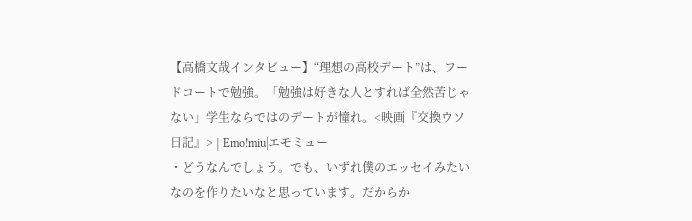【高橋文哉インタビュー】“理想の高校デート”は、フードコートで勉強。「勉強は好きな人とすれば全然苦じゃない」学生ならではのデートが憧れ。<映画『交換ウソ日記』> | Emo!miu|エモミュー
・どうなんでしょう。でも、いずれ僕のエッセイみたいなのを作りたいなと思っています。だからか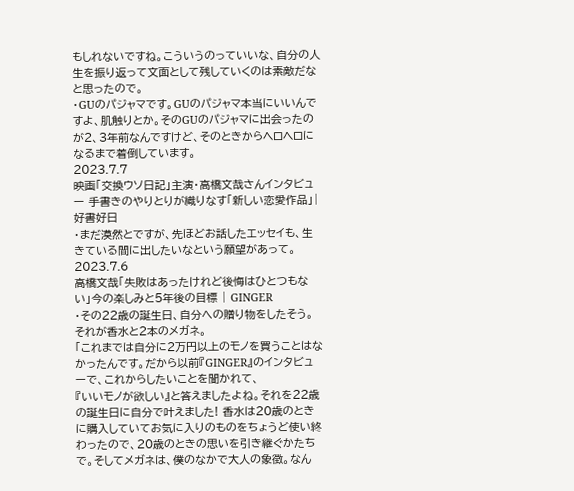もしれないですね。こういうのっていいな、自分の人生を振り返って文面として残していくのは素敵だなと思ったので。
・GUのパジャマです。GUのパジャマ本当にいいんですよ、肌触りとか。そのGUのパジャマに出会ったのが2、3年前なんですけど、そのときからヘロヘロになるまで着倒しています。
2023.7.7
映画「交換ウソ日記」主演・高橋文哉さんインタビュー 手書きのやりとりが織りなす「新しい恋愛作品」|好書好日
・まだ漠然とですが、先ほどお話したエッセイも、生きている間に出したいなという願望があって。
2023.7.6
高橋文哉「失敗はあったけれど後悔はひとつもない」今の楽しみと5年後の目標 | GINGER
・その22歳の誕生日、自分への贈り物をしたそう。それが香水と2本のメガネ。
「これまでは自分に2万円以上のモノを買うことはなかったんです。だから以前『GINGER』のインタビューで、これからしたいことを聞かれて、
『いいモノが欲しい』と答えましたよね。それを22歳の誕生日に自分で叶えました! 香水は20歳のときに購入していてお気に入りのものをちょうど使い終わったので、20歳のときの思いを引き継ぐかたちで。そしてメガネは、僕のなかで大人の象徴。なん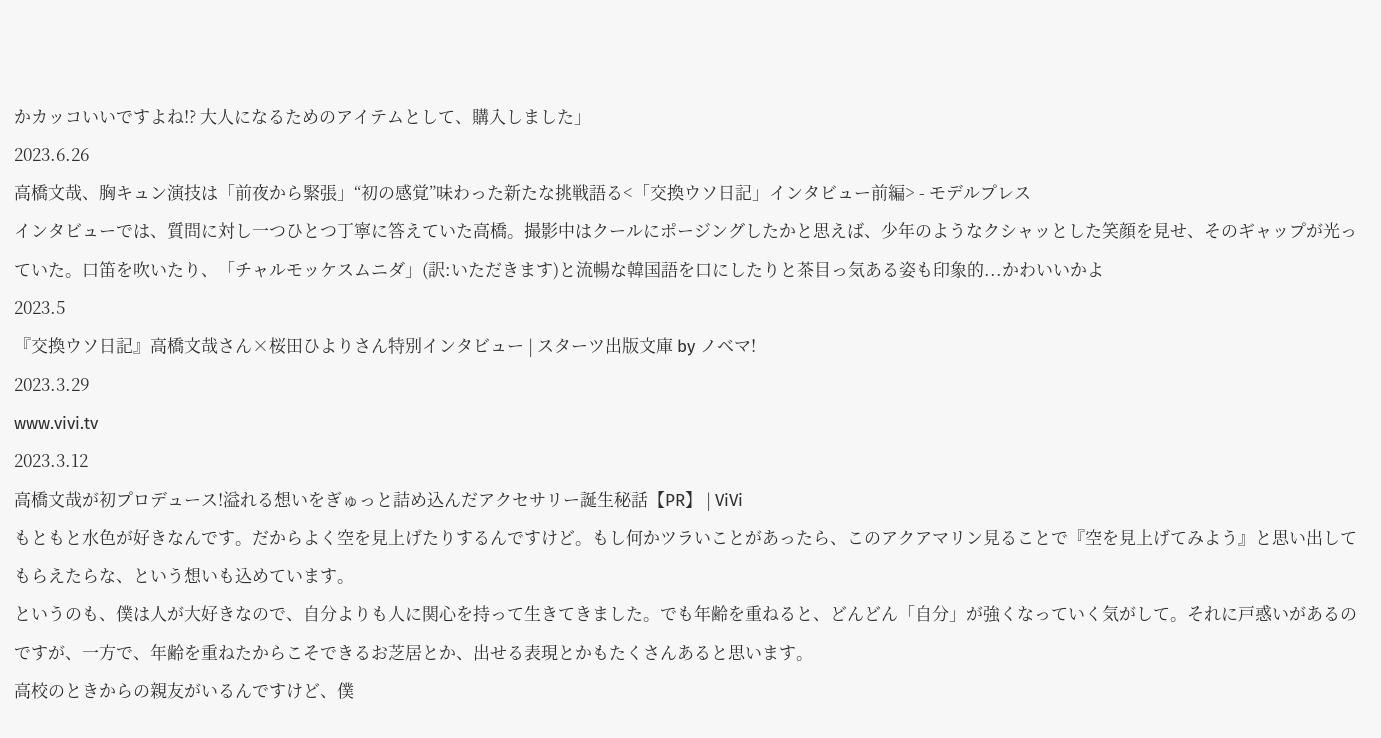かカッコいいですよね!? 大人になるためのアイテムとして、購入しました」
2023.6.26
高橋文哉、胸キュン演技は「前夜から緊張」“初の感覚”味わった新たな挑戦語る<「交換ウソ日記」インタビュー前編> - モデルプレス
インタビューでは、質問に対し一つひとつ丁寧に答えていた高橋。撮影中はクールにポージングしたかと思えば、少年のようなクシャッとした笑顔を見せ、そのギャップが光っていた。口笛を吹いたり、「チャルモッケスムニダ」(訳:いただきます)と流暢な韓国語を口にしたりと茶目っ気ある姿も印象的...かわいいかよ
2023.5
『交換ウソ日記』高橋文哉さん×桜田ひよりさん特別インタビュー | スターツ出版文庫 by ノベマ!
2023.3.29
www.vivi.tv
2023.3.12
高橋文哉が初プロデュース!溢れる想いをぎゅっと詰め込んだアクセサリー誕生秘話【PR】 | ViVi
もともと水色が好きなんです。だからよく空を見上げたりするんですけど。もし何かツラいことがあったら、このアクアマリン見ることで『空を見上げてみよう』と思い出してもらえたらな、という想いも込めています。
というのも、僕は人が大好きなので、自分よりも人に関心を持って生きてきました。でも年齢を重ねると、どんどん「自分」が強くなっていく気がして。それに戸惑いがあるのですが、一方で、年齢を重ねたからこそできるお芝居とか、出せる表現とかもたくさんあると思います。
高校のときからの親友がいるんですけど、僕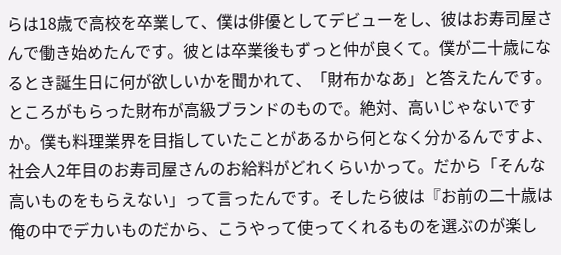らは18歳で高校を卒業して、僕は俳優としてデビューをし、彼はお寿司屋さんで働き始めたんです。彼とは卒業後もずっと仲が良くて。僕が二十歳になるとき誕生日に何が欲しいかを聞かれて、「財布かなあ」と答えたんです。ところがもらった財布が高級ブランドのもので。絶対、高いじゃないですか。僕も料理業界を目指していたことがあるから何となく分かるんですよ、社会人2年目のお寿司屋さんのお給料がどれくらいかって。だから「そんな高いものをもらえない」って言ったんです。そしたら彼は『お前の二十歳は俺の中でデカいものだから、こうやって使ってくれるものを選ぶのが楽し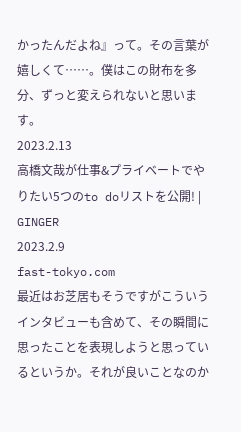かったんだよね』って。その言葉が嬉しくて……。僕はこの財布を多分、ずっと変えられないと思います。
2023.2.13
高橋文哉が仕事&プライベートでやりたい5つのto doリストを公開! | GINGER
2023.2.9
fast-tokyo.com
最近はお芝居もそうですがこういうインタビューも含めて、その瞬間に思ったことを表現しようと思っているというか。それが良いことなのか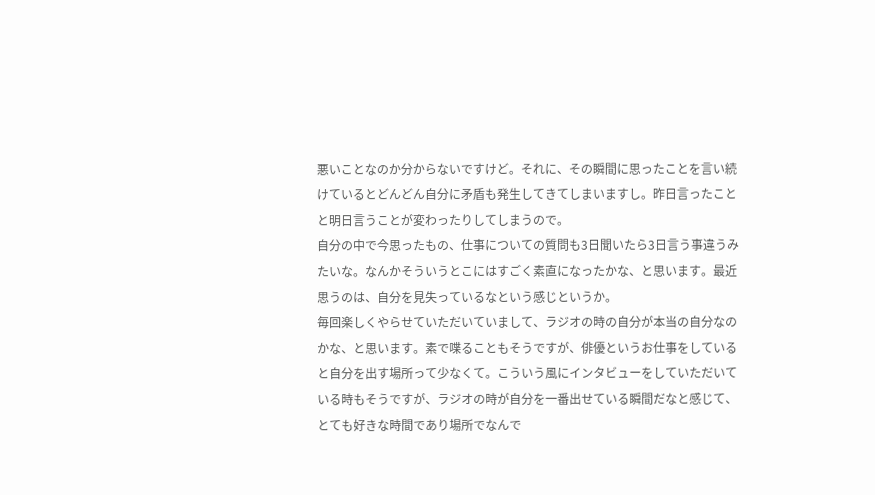悪いことなのか分からないですけど。それに、その瞬間に思ったことを言い続けているとどんどん自分に矛盾も発生してきてしまいますし。昨日言ったことと明日言うことが変わったりしてしまうので。
自分の中で今思ったもの、仕事についての質問も3日聞いたら3日言う事違うみたいな。なんかそういうとこにはすごく素直になったかな、と思います。最近思うのは、自分を見失っているなという感じというか。
毎回楽しくやらせていただいていまして、ラジオの時の自分が本当の自分なのかな、と思います。素で喋ることもそうですが、俳優というお仕事をしていると自分を出す場所って少なくて。こういう風にインタビューをしていただいている時もそうですが、ラジオの時が自分を一番出せている瞬間だなと感じて、とても好きな時間であり場所でなんで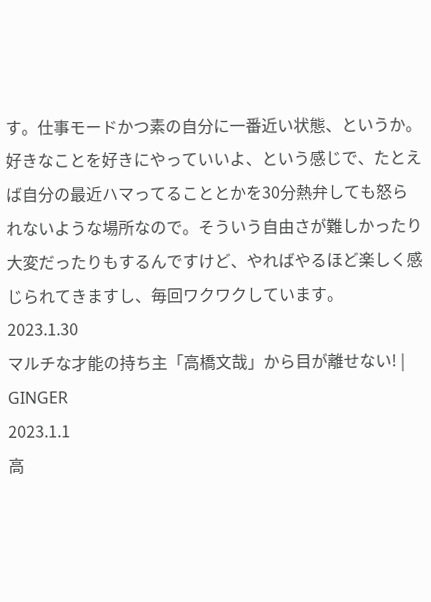す。仕事モードかつ素の自分に一番近い状態、というか。好きなことを好きにやっていいよ、という感じで、たとえば自分の最近ハマってることとかを30分熱弁しても怒られないような場所なので。そういう自由さが難しかったり大変だったりもするんですけど、やればやるほど楽しく感じられてきますし、毎回ワクワクしています。
2023.1.30
マルチな才能の持ち主「高橋文哉」から目が離せない! | GINGER
2023.1.1
高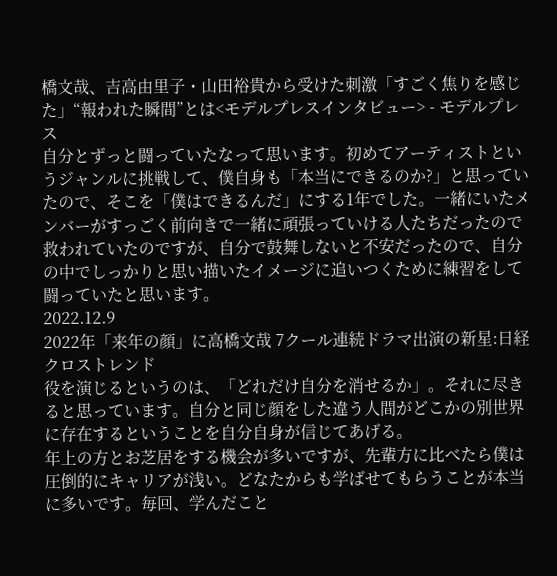橋文哉、吉高由里子・山田裕貴から受けた刺激「すごく焦りを感じた」“報われた瞬間”とは<モデルプレスインタビュー> - モデルプレス
自分とずっと闘っていたなって思います。初めてアーティストというジャンルに挑戦して、僕自身も「本当にできるのか?」と思っていたので、そこを「僕はできるんだ」にする1年でした。一緒にいたメンバーがすっごく前向きで一緒に頑張っていける人たちだったので救われていたのですが、自分で鼓舞しないと不安だったので、自分の中でしっかりと思い描いたイメージに追いつくために練習をして闘っていたと思います。
2022.12.9
2022年「来年の顔」に高橋文哉 7クール連続ドラマ出演の新星:日経クロストレンド
役を演じるというのは、「どれだけ自分を消せるか」。それに尽きると思っています。自分と同じ顔をした違う人間がどこかの別世界に存在するということを自分自身が信じてあげる。
年上の方とお芝居をする機会が多いですが、先輩方に比べたら僕は圧倒的にキャリアが浅い。どなたからも学ばせてもらうことが本当に多いです。毎回、学んだこと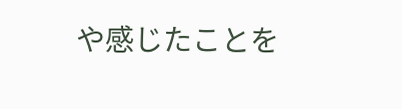や感じたことを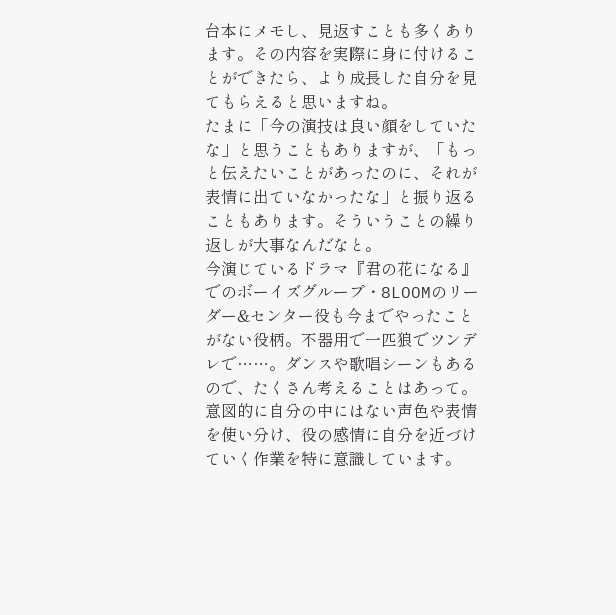台本にメモし、見返すことも多くあります。その内容を実際に身に付けることができたら、より成長した自分を見てもらえると思いますね。
たまに「今の演技は良い顔をしていたな」と思うこともありますが、「もっと伝えたいことがあったのに、それが表情に出ていなかったな」と振り返ることもあります。そういうことの繰り返しが大事なんだなと。
今演じているドラマ『君の花になる』でのボーイズグループ・8LOOMのリーダー&センター役も今までやったことがない役柄。不器用で一匹狼でツンデレで……。ダンスや歌唱シーンもあるので、たくさん考えることはあって。意図的に自分の中にはない声色や表情を使い分け、役の感情に自分を近づけていく作業を特に意識しています。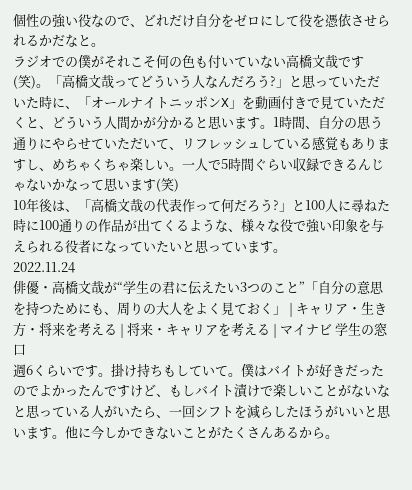個性の強い役なので、どれだけ自分をゼロにして役を憑依させられるかだなと。
ラジオでの僕がそれこそ何の色も付いていない高橋文哉です(笑)。「高橋文哉ってどういう人なんだろう?」と思っていただいた時に、「オールナイトニッポンX」を動画付きで見ていただくと、どういう人間かが分かると思います。1時間、自分の思う通りにやらせていただいて、リフレッシュしている感覚もありますし、めちゃくちゃ楽しい。一人で5時間ぐらい収録できるんじゃないかなって思います(笑)
10年後は、「高橋文哉の代表作って何だろう?」と100人に尋ねた時に100通りの作品が出てくるような、様々な役で強い印象を与えられる役者になっていたいと思っています。
2022.11.24
俳優・高橋文哉が“学生の君に伝えたい3つのこと”「自分の意思を持つためにも、周りの大人をよく見ておく」 | キャリア・生き方・将来を考える | 将来・キャリアを考える | マイナビ 学生の窓口
週6くらいです。掛け持ちもしていて。僕はバイトが好きだったのでよかったんですけど、もしバイト漬けで楽しいことがないなと思っている人がいたら、一回シフトを減らしたほうがいいと思います。他に今しかできないことがたくさんあるから。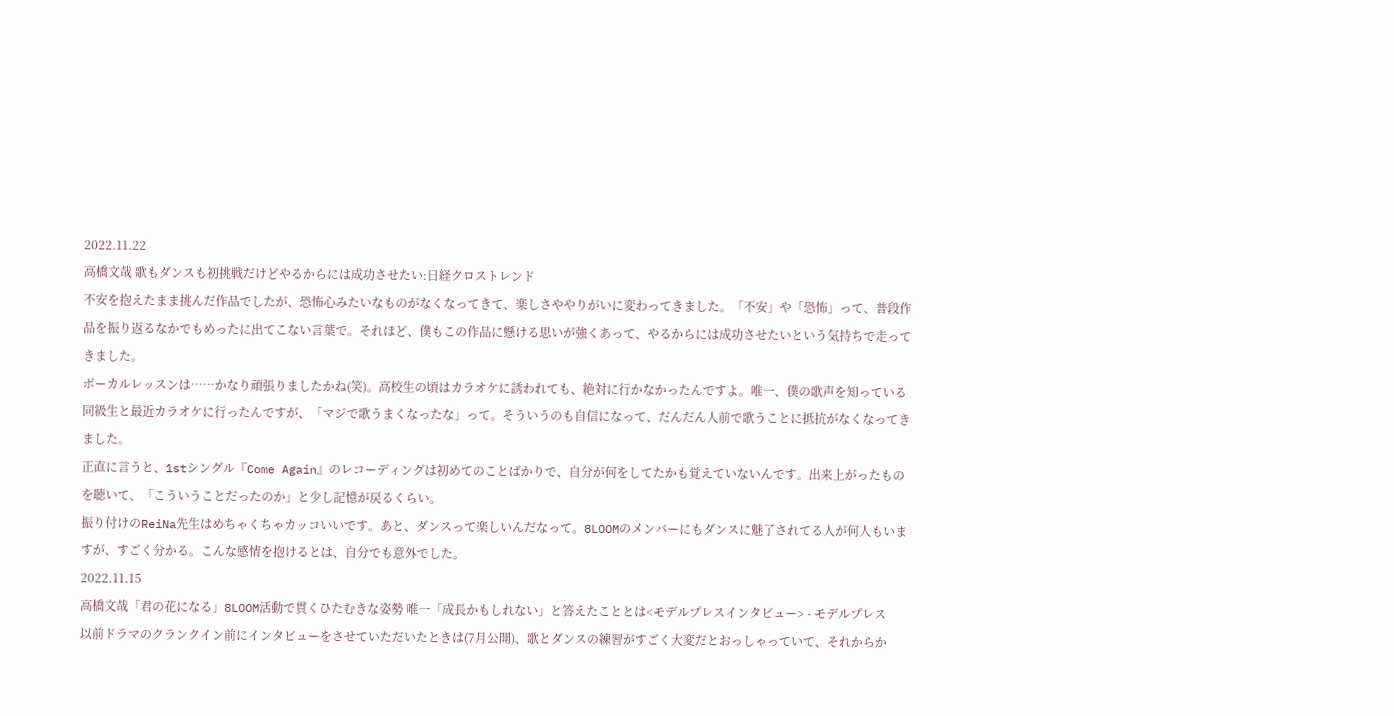2022.11.22
高橋文哉 歌もダンスも初挑戦だけどやるからには成功させたい:日経クロストレンド
不安を抱えたまま挑んだ作品でしたが、恐怖心みたいなものがなくなってきて、楽しさややりがいに変わってきました。「不安」や「恐怖」って、普段作品を振り返るなかでもめったに出てこない言葉で。それほど、僕もこの作品に懸ける思いが強くあって、やるからには成功させたいという気持ちで走ってきました。
ボーカルレッスンは……かなり頑張りましたかね(笑)。高校生の頃はカラオケに誘われても、絶対に行かなかったんですよ。唯一、僕の歌声を知っている同級生と最近カラオケに行ったんですが、「マジで歌うまくなったな」って。そういうのも自信になって、だんだん人前で歌うことに抵抗がなくなってきました。
正直に言うと、1stシングル『Come Again』のレコーディングは初めてのことばかりで、自分が何をしてたかも覚えていないんです。出来上がったものを聴いて、「こういうことだったのか」と少し記憶が戻るくらい。
振り付けのReiNa先生はめちゃくちゃカッコいいです。あと、ダンスって楽しいんだなって。8LOOMのメンバーにもダンスに魅了されてる人が何人もいますが、すごく分かる。こんな感情を抱けるとは、自分でも意外でした。
2022.11.15
高橋文哉「君の花になる」8LOOM活動で貫くひたむきな姿勢 唯一「成長かもしれない」と答えたこととは<モデルプレスインタビュー> - モデルプレス
以前ドラマのクランクイン前にインタビューをさせていただいたときは(7月公開)、歌とダンスの練習がすごく大変だとおっしゃっていて、それからか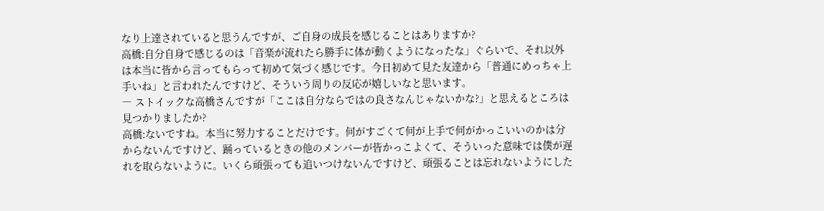なり上達されていると思うんですが、ご自身の成長を感じることはありますか?
高橋:自分自身で感じるのは「音楽が流れたら勝手に体が動くようになったな」ぐらいで、それ以外は本当に皆から言ってもらって初めて気づく感じです。今日初めて見た友達から「普通にめっちゃ上手いね」と言われたんですけど、そういう周りの反応が嬉しいなと思います。
― ストイックな高橋さんですが「ここは自分ならではの良さなんじゃないかな?」と思えるところは見つかりましたか?
高橋:ないですね。本当に努力することだけです。何がすごくて何が上手で何がかっこいいのかは分からないんですけど、踊っているときの他のメンバーが皆かっこよくて、そういった意味では僕が遅れを取らないように。いくら頑張っても追いつけないんですけど、頑張ることは忘れないようにした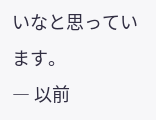いなと思っています。
― 以前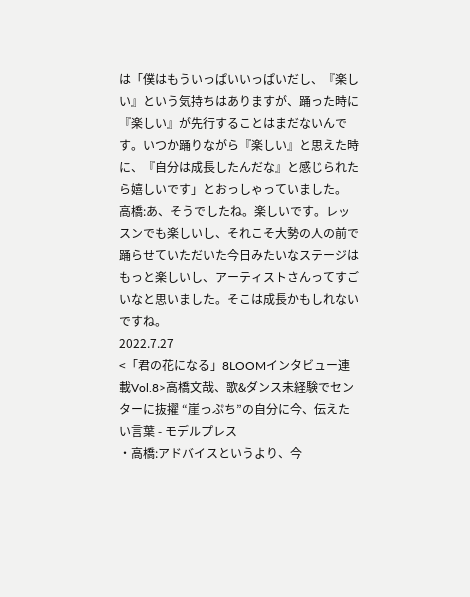は「僕はもういっぱいいっぱいだし、『楽しい』という気持ちはありますが、踊った時に『楽しい』が先行することはまだないんです。いつか踊りながら『楽しい』と思えた時に、『自分は成長したんだな』と感じられたら嬉しいです」とおっしゃっていました。
高橋:あ、そうでしたね。楽しいです。レッスンでも楽しいし、それこそ大勢の人の前で踊らせていただいた今日みたいなステージはもっと楽しいし、アーティストさんってすごいなと思いました。そこは成長かもしれないですね。
2022.7.27
<「君の花になる」8LOOMインタビュー連載Vol.8>高橋文哉、歌&ダンス未経験でセンターに抜擢 “崖っぷち”の自分に今、伝えたい言葉 - モデルプレス
・高橋:アドバイスというより、今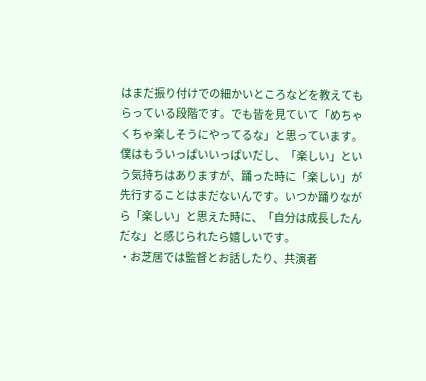はまだ振り付けでの細かいところなどを教えてもらっている段階です。でも皆を見ていて「めちゃくちゃ楽しそうにやってるな」と思っています。僕はもういっぱいいっぱいだし、「楽しい」という気持ちはありますが、踊った時に「楽しい」が先行することはまだないんです。いつか踊りながら「楽しい」と思えた時に、「自分は成長したんだな」と感じられたら嬉しいです。
・お芝居では監督とお話したり、共演者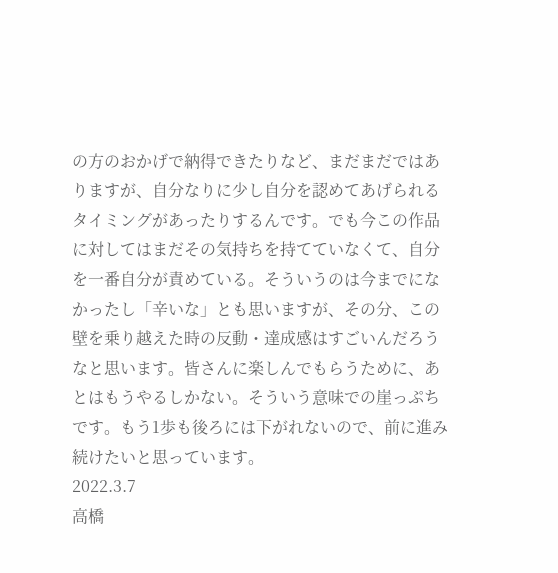の方のおかげで納得できたりなど、まだまだではありますが、自分なりに少し自分を認めてあげられるタイミングがあったりするんです。でも今この作品に対してはまだその気持ちを持てていなくて、自分を一番自分が責めている。そういうのは今までになかったし「辛いな」とも思いますが、その分、この壁を乗り越えた時の反動・達成感はすごいんだろうなと思います。皆さんに楽しんでもらうために、あとはもうやるしかない。そういう意味での崖っぷちです。もう1歩も後ろには下がれないので、前に進み続けたいと思っています。
2022.3.7
高橋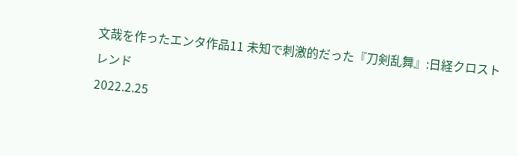文哉を作ったエンタ作品11 未知で刺激的だった『刀剣乱舞』:日経クロストレンド
2022.2.25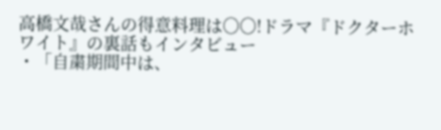高橋文哉さんの得意料理は〇〇!ドラマ『ドクターホワイト』の裏話もインタビュー
・「自粛期間中は、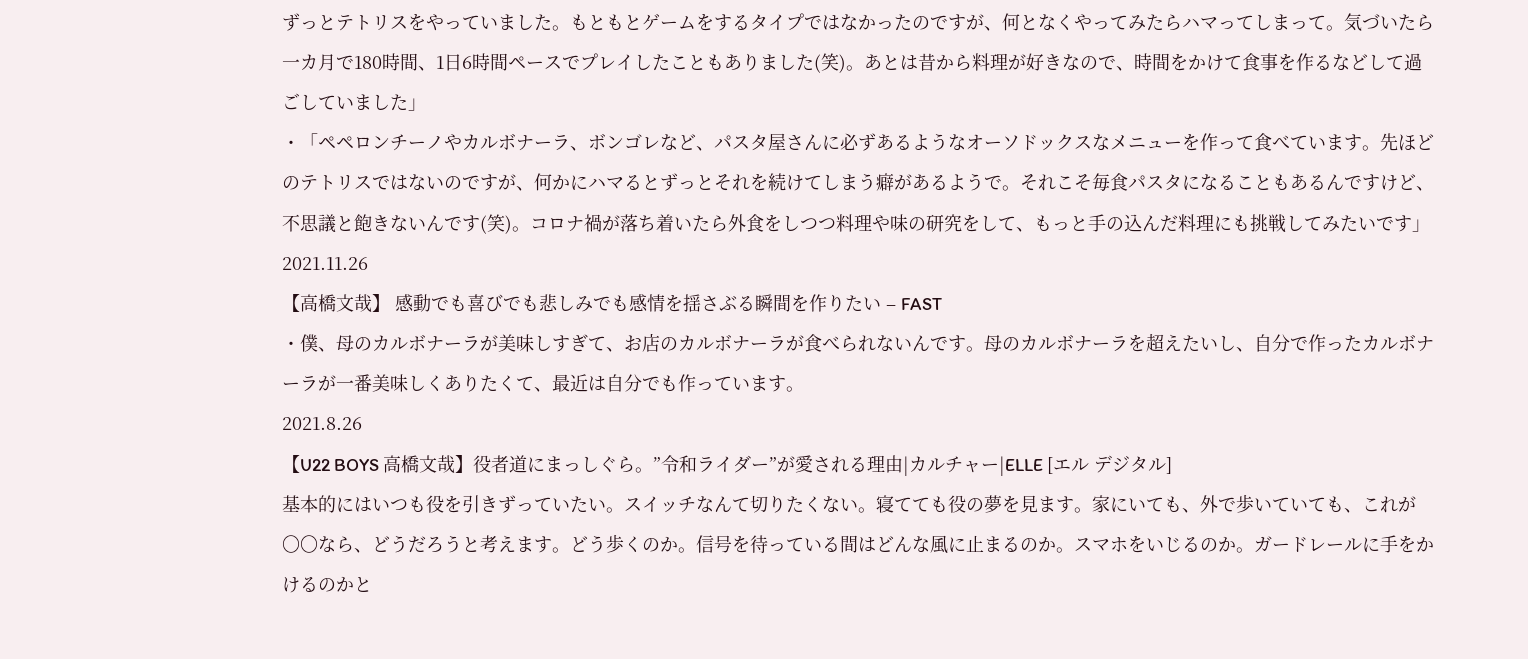ずっとテトリスをやっていました。もともとゲームをするタイプではなかったのですが、何となくやってみたらハマってしまって。気づいたら一カ月で180時間、1日6時間ペースでプレイしたこともありました(笑)。あとは昔から料理が好きなので、時間をかけて食事を作るなどして過ごしていました」
・「ペペロンチーノやカルボナーラ、ボンゴレなど、パスタ屋さんに必ずあるようなオーソドックスなメニューを作って食べています。先ほどのテトリスではないのですが、何かにハマるとずっとそれを続けてしまう癖があるようで。それこそ毎食パスタになることもあるんですけど、不思議と飽きないんです(笑)。コロナ禍が落ち着いたら外食をしつつ料理や味の研究をして、もっと手の込んだ料理にも挑戦してみたいです」
2021.11.26
【高橋文哉】 感動でも喜びでも悲しみでも感情を揺さぶる瞬間を作りたい – FAST
・僕、母のカルボナーラが美味しすぎて、お店のカルボナーラが食べられないんです。母のカルボナーラを超えたいし、自分で作ったカルボナーラが一番美味しくありたくて、最近は自分でも作っています。
2021.8.26
【U22 BOYS 高橋文哉】役者道にまっしぐら。”令和ライダー”が愛される理由|カルチャー|ELLE [エル デジタル]
基本的にはいつも役を引きずっていたい。スイッチなんて切りたくない。寝てても役の夢を見ます。家にいても、外で歩いていても、これが〇〇なら、どうだろうと考えます。どう歩くのか。信号を待っている間はどんな風に止まるのか。スマホをいじるのか。ガードレールに手をかけるのかと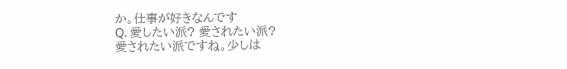か。仕事が好きなんです
Q. 愛したい派? 愛されたい派?
愛されたい派ですね。少しは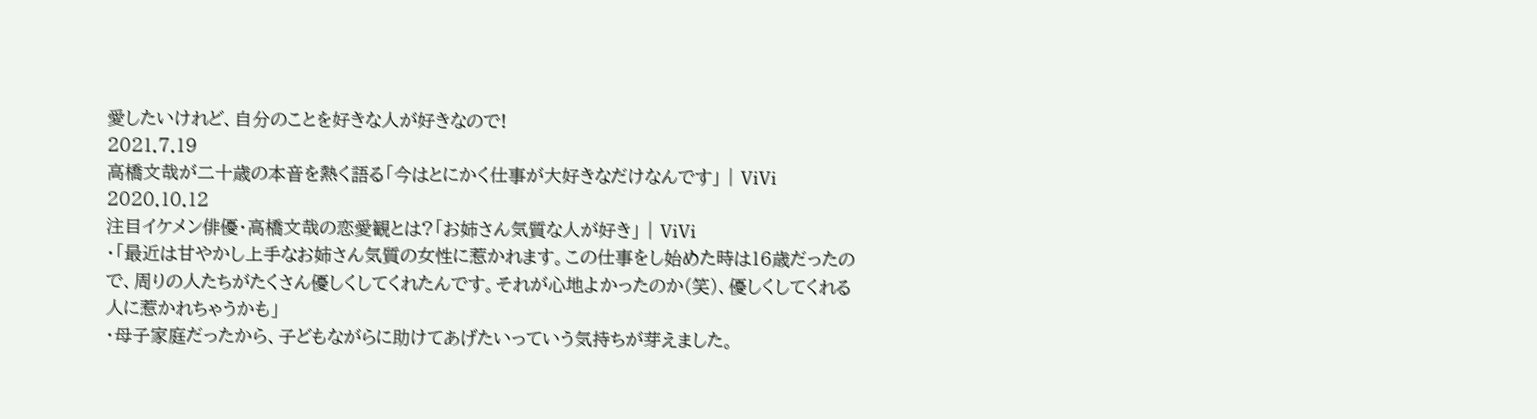愛したいけれど、自分のことを好きな人が好きなので!
2021.7.19
高橋文哉が二十歳の本音を熱く語る「今はとにかく仕事が大好きなだけなんです」 | ViVi
2020.10.12
注目イケメン俳優・高橋文哉の恋愛観とは?「お姉さん気質な人が好き」 | ViVi
・「最近は甘やかし上手なお姉さん気質の女性に惹かれます。この仕事をし始めた時は16歳だったので、周りの人たちがたくさん優しくしてくれたんです。それが心地よかったのか(笑)、優しくしてくれる人に惹かれちゃうかも」
・母子家庭だったから、子どもながらに助けてあげたいっていう気持ちが芽えました。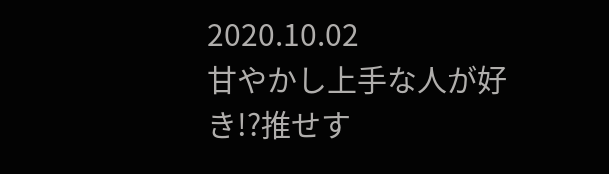2020.10.02
甘やかし上手な人が好き!?推せす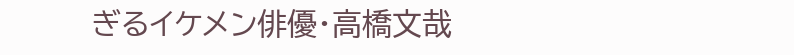ぎるイケメン俳優・高橋文哉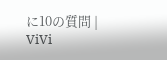に10の質問 | ViVi